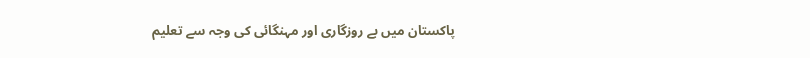پاکستان میں بے روزگاری اور مہنگائی کی وجہ سے تعلیم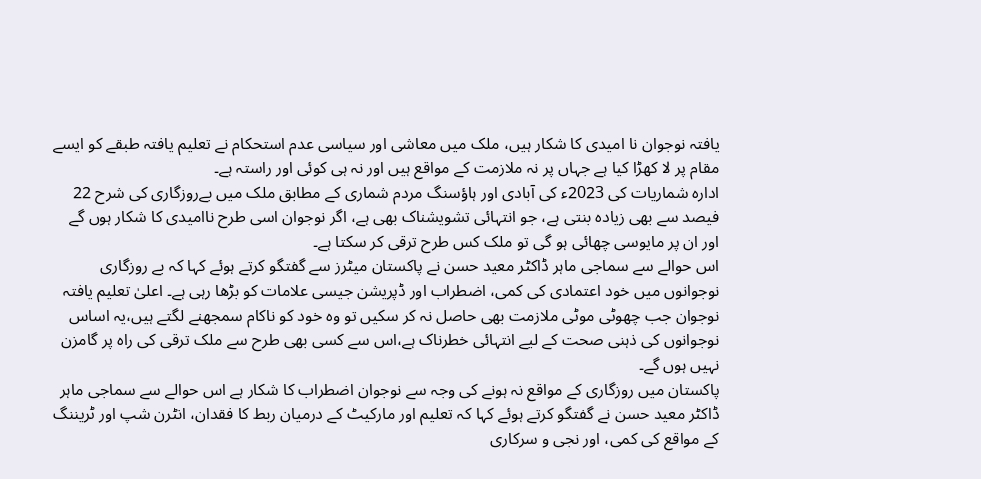یافتہ نوجوان نا امیدی کا شکار ہیں، ملک میں معاشی اور سیاسی عدم استحکام نے تعلیم یافتہ طبقے کو ایسے مقام پر لا کھڑا کیا ہے جہاں پر نہ ملازمت کے مواقع ہیں اور نہ ہی کوئی اور راستہ ہے۔
ادارہ شماریات کی 2023ء کی آبادی اور ہاؤسنگ مردم شماری کے مطابق ملک میں بےروزگاری کی شرح 22 فیصد سے بھی زیادہ بنتی ہے، جو انتہائی تشویشناک بھی ہے، اگر نوجوان اسی طرح ناامیدی کا شکار ہوں گے اور ان پر مایوسی چھائی ہو گی تو ملک کس طرح ترقی کر سکتا ہے۔
اس حوالے سے سماجی ماہر ڈاکٹر معید حسن نے پاکستان میٹرز سے گفتگو کرتے ہوئے کہا کہ بے روزگاری نوجوانوں میں خود اعتمادی کی کمی، اضطراب اور ڈپریشن جیسی علامات کو بڑھا رہی ہے۔ اعلیٰ تعلیم یافتہ نوجوان جب چھوٹی موٹی ملازمت بھی حاصل نہ کر سکیں تو وہ خود کو ناکام سمجھنے لگتے ہیں،یہ اساس نوجوانوں کی ذہنی صحت کے لیے انتہائی خطرناک ہے،اس سے کسی بھی طرح سے ملک ترقی کی راہ پر گامزن نہیں ہوں گے۔
پاکستان میں روزگاری کے مواقع نہ ہونے کی وجہ سے نوجوان اضطراب کا شکار ہے اس حوالے سے سماجی ماہر ڈاکٹر معید حسن نے گفتگو کرتے ہوئے کہا کہ تعلیم اور مارکیٹ کے درمیان ربط کا فقدان، انٹرن شپ اور ٹریننگ کے مواقع کی کمی، اور نجی و سرکاری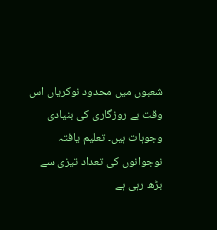شعبوں میں محدود نوکریاں اس وقت بے روزگاری کی بنیادی وجوہات ہیں۔ تعلیم یافتہ نوجوانوں کی تعداد تیزی سے بڑھ رہی ہے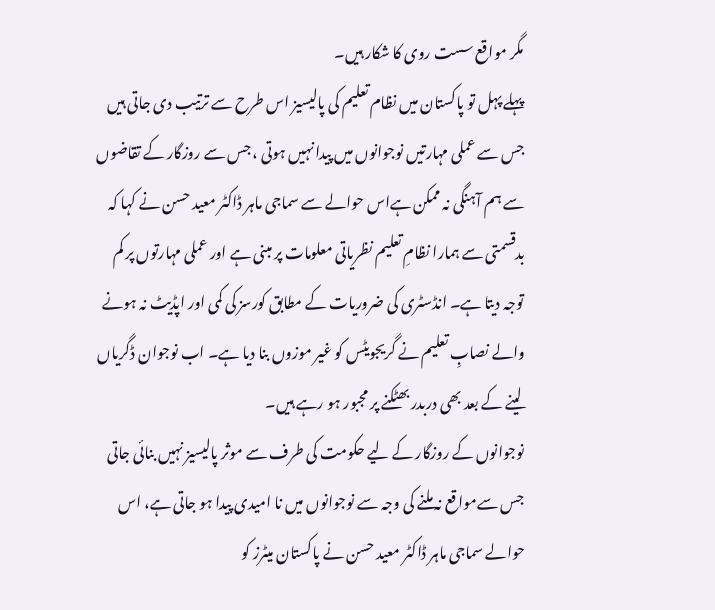مگر مواقع سست روی کا شکار ہیں۔
پہلے پہل تو پاکستان میں نظام تعلیم کی پالیسیز اس طرح سے ترتیب دی جاتی ہیں جس سے عملی مہارتیں نوجوانوں میں پیدا نہیں ہوتی ، جس سے روزگار کے تقاضوں سے ہم آہنگی نہ ممکن ہےاس حوالے سے سماجی ماہر ڈاکٹر معید حسن نے کہا کہ بدقسمتی سے ہمارا نظامِ تعلیم نظریاتی معلومات پر مبنی ہے اور عملی مہارتوں پر کم توجہ دیتا ہے۔ انڈسٹری کی ضروریات کے مطابق کورسز کی کمی اور اپڈیٹ نہ ہونے والے نصابِ تعلیم نے گریجویٹس کو غیر موزوں بنا دیا ہے۔ اب نوجوان ڈگریاں لینے کے بعد بھی دربدر بھٹکنے پر مجبور ہو رہے ہیں۔
نوجوانوں کے روزگار کے لیے حکومت کی طرف سے موثر پالیسیز نہیں بنائی جاتی جس سےمواقع نہ ملنے کی وجہ سے نوجوانوں میں نا امیدی پیدا ہو جاتی ہے، اس حوالے سماجی ماہر ڈاکٹر معید حسن نے پاکستان میٹرز کو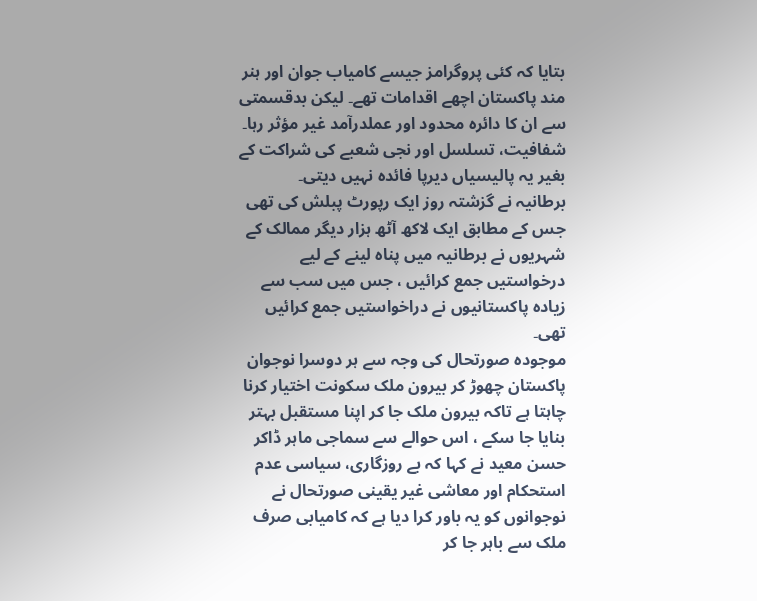بتایا کہ کئی پروگرامز جیسے کامیاب جوان اور ہنر مند پاکستان اچھے اقدامات تھے۔ لیکن بدقسمتی سے ان کا دائرہ محدود اور عملدرآمد غیر مؤثر رہا۔ شفافیت، تسلسل اور نجی شعبے کی شراکت کے بغیر یہ پالیسیاں دیرپا فائدہ نہیں دیتی۔
برطانیہ نے گزشتہ روز ایک رپورٹ پبلش کی تھی جس کے مطابق ایک لاکھ آٹھ ہزار دیگر ممالک کے شہریوں نے برطانیہ میں پناہ لینے کے لیے درخواستیں جمع کرائیں ، جس میں سب سے زیادہ پاکستانیوں نے دراخواستیں جمع کرائیں تھی۔
موجودہ صورتحال کی وجہ سے ہر دوسرا نوجوان پاکستان چھوڑ کر بیرون ملک سکونت اختیار کرنا چاہتا ہے تاکہ بیرون ملک جا کر اپنا مستقبل بہتر بنایا جا سکے ، اس حوالے سے سماجی ماہر ڈاکر حسن معید نے کہا کہ بے روزگاری، سیاسی عدم استحکام اور معاشی غیر یقینی صورتحال نے نوجوانوں کو یہ باور کرا دیا ہے کہ کامیابی صرف ملک سے باہر جا کر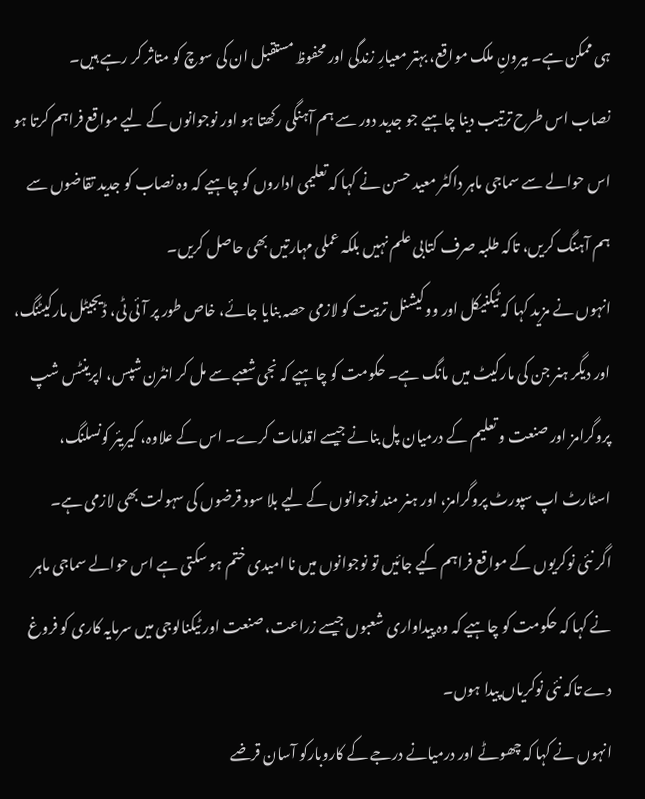ہی ممکن ہے۔ بیرونِ ملک مواقع، بہتر معیارِ زندگی اور محفوظ مستقبل ان کی سوچ کو متاثر کر رہے ہیں۔
نصاب اس طرح ترتیب دینا چاہیے جو جدید دور سے ہم آہنگی رکھتا ہو اور نوجوانوں کے لیے مواقع فراہم کرتا ہو اس حوالے سے سماجی ماہر داکٹر معید حسن نے کہا کہ تعلیمی اداروں کو چاہیے کہ وہ نصاب کو جدید تقاضوں سے ہم آہنگ کریں، تاکہ طلبہ صرف کتابی علم نہیں بلکہ عملی مہارتیں بھی حاصل کریں۔
انہوں نے مزید کہا کہ ٹیکنیکل اور ووکیشنل تربیت کو لازمی حصہ بنایا جائے، خاص طور پر آئی ٹی، ڈیجیٹل مارکیٹنگ، اور دیگر ہنر جن کی مارکیٹ میں مانگ ہے۔ حکومت کو چاہیے کہ نجی شعبے سے مل کر انٹرن شپس، اپرینٹس شپ پروگرامز اور صنعت و تعلیم کے درمیان پل بنانے جیسے اقدامات کرے۔ اس کے علاوہ، کیریئر کونسلنگ، اسٹارٹ اپ سپورٹ پروگرامز، اور ہنر مند نوجوانوں کے لیے بلا سود قرضوں کی سہولت بھی لازمی ہے۔
اگر نئی نوکریوں کے مواقع فراہم کیے جائیں تو نوجوانوں میں نا امیدی ختم ہو سکتی ہے اس حوالے سماجی ماہر نے کہا کہ حکومت کو چاہیے کہ وہ پیداواری شعبوں جیسے زراعت، صنعت اور ٹیکنالوجی میں سرمایہ کاری کو فروغ دے تاکہ نئی نوکریاں پیدا ہوں۔
انہوں نے کہا کہ چھوٹے اور درمیانے درجے کے کاروبارکو آسان قرضے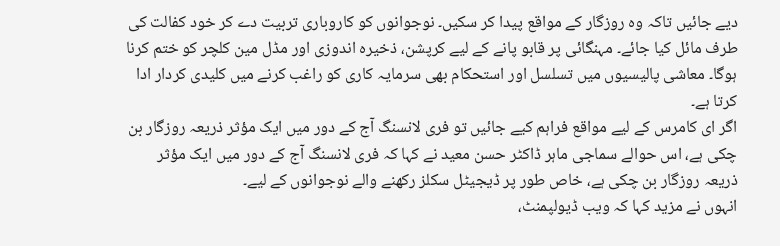دیے جائیں تاکہ وہ روزگار کے مواقع پیدا کر سکیں۔ نوجوانوں کو کاروباری تربیت دے کر خود کفالت کی طرف مائل کیا جائے۔ مہنگائی پر قابو پانے کے لیے کرپشن، ذخیرہ اندوزی اور مڈل مین کلچر کو ختم کرنا ہوگا۔ معاشی پالیسیوں میں تسلسل اور استحکام بھی سرمایہ کاری کو راغب کرنے میں کلیدی کردار ادا کرتا ہے۔
اگر ای کامرس کے لیے مواقع فراہم کیے جائیں تو فری لانسنگ آج کے دور میں ایک مؤثر ذریعہ روزگار بن چکی ہے، اس حوالے سماجی ماہر ڈاکٹر حسن معید نے کہا کہ فری لانسنگ آج کے دور میں ایک مؤثر ذریعہ روزگار بن چکی ہے، خاص طور پر ڈیجیٹل سکلز رکھنے والے نوجوانوں کے لیے۔
انہوں نے مزید کہا کہ ویب ڈیولپمنٹ،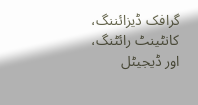گرافک ڈیزائننگ، کانٹینٹ رائٹنگ، اور ڈیجیٹل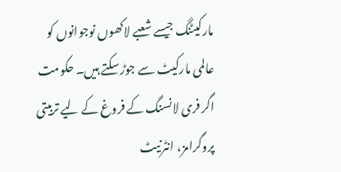مارکیٹنگ جیسے شعبے لاکھوں نوجوانوں کو عالمی مارکیٹ سے جوڑ سکتے ہیں۔ حکومت اگر فری لانسنگ کے فروغ کے لیے تربیتی پروگرامز، انٹرنیٹ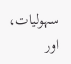سہولیات، اور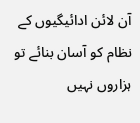آن لائن ادائیگیوں کے نظام کو آسان بنائے تو ہزاروں نہیں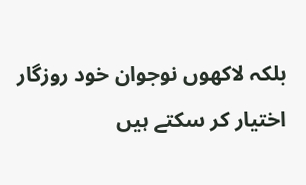بلکہ لاکھوں نوجوان خود روزگار اختیار کر سکتے ہیں